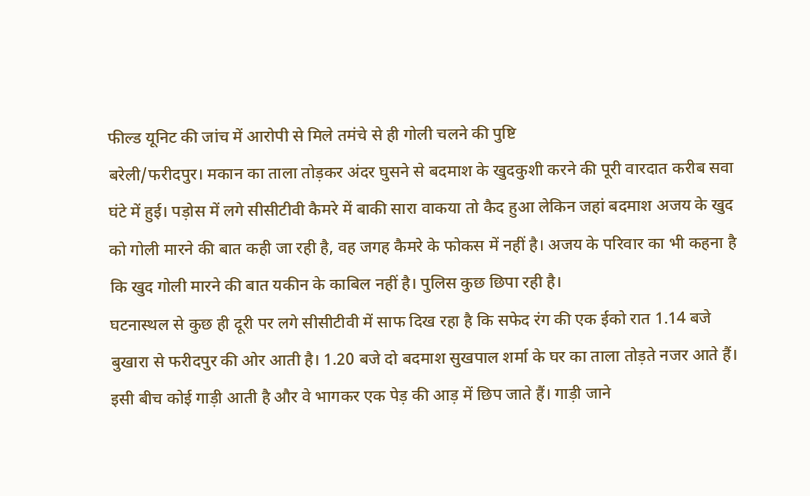फील्ड यूनिट की जांच में आरोपी से मिले तमंचे से ही गोली चलने की पुष्टि
बरेली/फरीदपुर। मकान का ताला तोड़कर अंदर घुसने से बदमाश के खुदकुशी करने की पूरी वारदात करीब सवा घंटे में हुई। पड़ोस में लगे सीसीटीवी कैमरे में बाकी सारा वाकया तो कैद हुआ लेकिन जहां बदमाश अजय के खुद को गोली मारने की बात कही जा रही है, वह जगह कैमरे के फोकस में नहीं है। अजय के परिवार का भी कहना है कि खुद गोली मारने की बात यकीन के काबिल नहीं है। पुलिस कुछ छिपा रही है।
घटनास्थल से कुछ ही दूरी पर लगे सीसीटीवी में साफ दिख रहा है कि सफेद रंग की एक ईको रात 1.14 बजे बुखारा से फरीदपुर की ओर आती है। 1.20 बजे दो बदमाश सुखपाल शर्मा के घर का ताला तोड़ते नजर आते हैं। इसी बीच कोई गाड़ी आती है और वे भागकर एक पेड़ की आड़ में छिप जाते हैं। गाड़ी जाने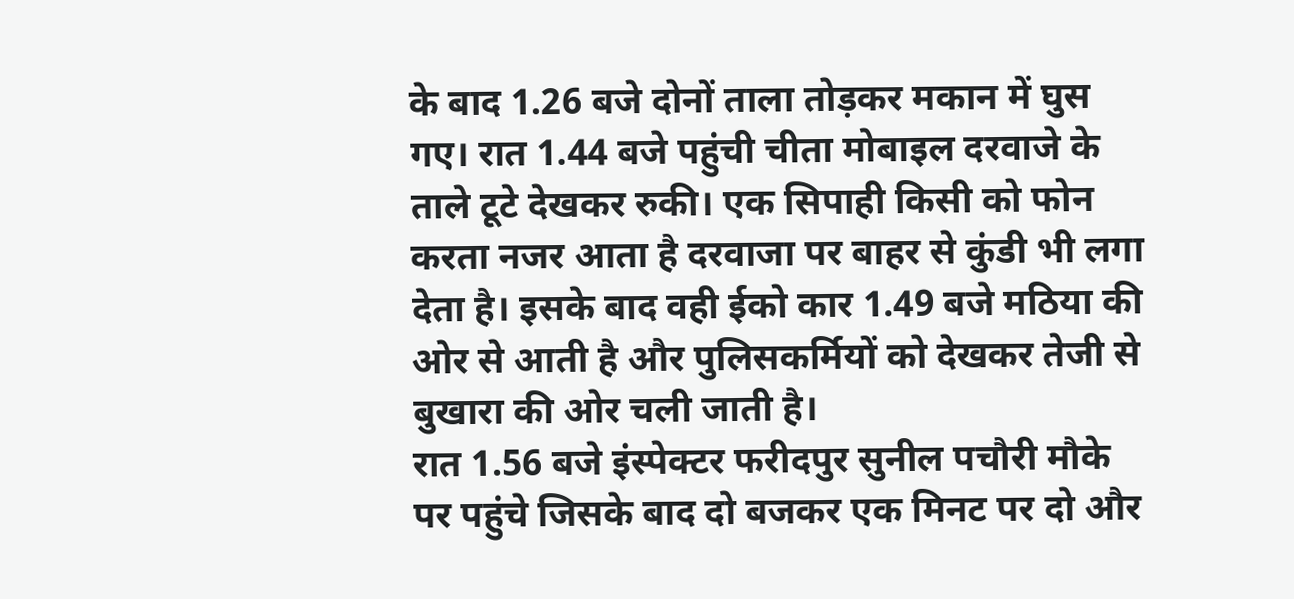के बाद 1.26 बजे दोनों ताला तोड़कर मकान में घुस गए। रात 1.44 बजे पहुंची चीता मोबाइल दरवाजे के ताले टूटे देखकर रुकी। एक सिपाही किसी को फोन करता नजर आता है दरवाजा पर बाहर से कुंडी भी लगा देता है। इसके बाद वही ईको कार 1.49 बजे मठिया की ओर से आती है और पुलिसकर्मियों को देखकर तेजी से बुखारा की ओर चली जाती है।
रात 1.56 बजे इंस्पेक्टर फरीदपुर सुनील पचौरी मौके पर पहुंचे जिसके बाद दो बजकर एक मिनट पर दो और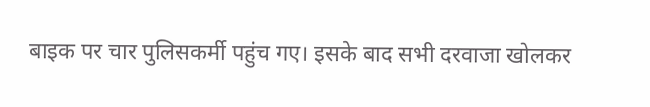बाइक पर चार पुलिसकर्मी पहुंच गए। इसके बाद सभी दरवाजा खोलकर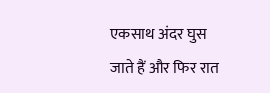एकसाथ अंदर घुस जाते हैं और फिर रात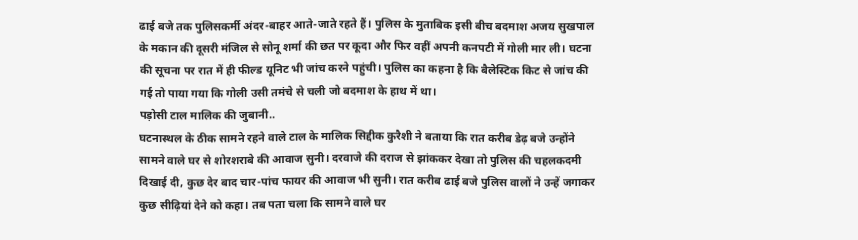ढाई बजे तक पुलिसकर्मी अंदर-बाहर आते-जाते रहते हैं। पुलिस के मुताबिक इसी बीच बदमाश अजय सुखपाल के मकान की दूसरी मंजिल से सोनू शर्मा की छत पर कूदा और फिर वहीं अपनी कनपटी में गोली मार ली। घटना की सूचना पर रात में ही फील्ड यूनिट भी जांच करने पहुंची। पुलिस का कहना है कि बैलेस्टिक किट से जांच की गई तो पाया गया कि गोली उसी तमंचे से चली जो बदमाश के हाथ में था।
पड़ोसी टाल मालिक की जुबानी..
घटनास्थल के ठीक सामने रहने वाले टाल के मालिक सिद्दीक कुरैशी ने बताया कि रात करीब डेढ़ बजे उन्होंने सामने वाले घर से शोरशराबे की आवाज सुनी। दरवाजे की दराज से झांककर देखा तो पुलिस की चहलकदमी दिखाई दी, कुछ देर बाद चार-पांच फायर की आवाज भी सुनी। रात करीब ढाई बजे पुलिस वालों ने उन्हें जगाकर कुछ सीढ़ियां देने को कहा। तब पता चला कि सामने वाले घर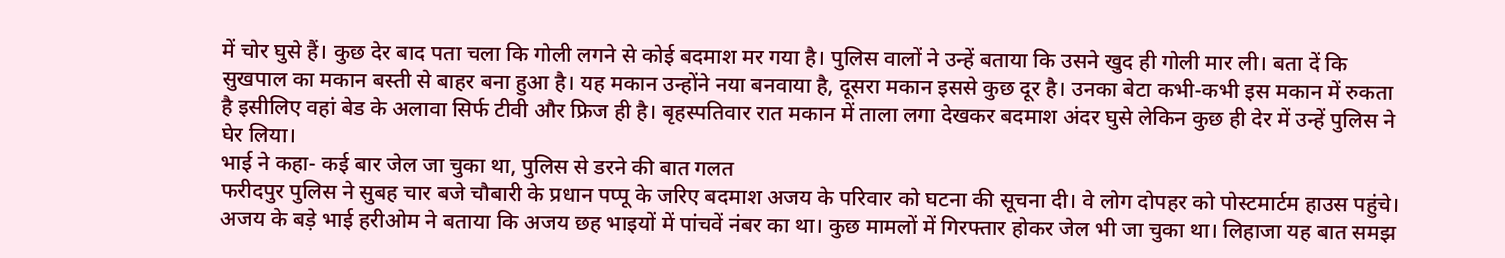में चोर घुसे हैं। कुछ देर बाद पता चला कि गोली लगने से कोई बदमाश मर गया है। पुलिस वालों ने उन्हें बताया कि उसने खुद ही गोली मार ली। बता दें कि सुखपाल का मकान बस्ती से बाहर बना हुआ है। यह मकान उन्होंने नया बनवाया है, दूसरा मकान इससे कुछ दूर है। उनका बेटा कभी-कभी इस मकान में रुकता है इसीलिए वहां बेड के अलावा सिर्फ टीवी और फ्रिज ही है। बृहस्पतिवार रात मकान में ताला लगा देखकर बदमाश अंदर घुसे लेकिन कुछ ही देर में उन्हें पुलिस ने घेर लिया।
भाई ने कहा- कई बार जेल जा चुका था, पुलिस से डरने की बात गलत
फरीदपुर पुलिस ने सुबह चार बजे चौबारी के प्रधान पप्पू के जरिए बदमाश अजय के परिवार को घटना की सूचना दी। वे लोग दोपहर को पोस्टमार्टम हाउस पहुंचे। अजय के बड़े भाई हरीओम ने बताया कि अजय छह भाइयों में पांचवें नंबर का था। कुछ मामलों में गिरफ्तार होकर जेल भी जा चुका था। लिहाजा यह बात समझ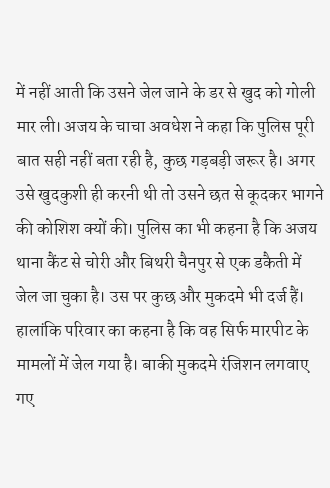में नहीं आती कि उसने जेल जाने के डर से खुद को गोली मार ली। अजय के चाचा अवधेश ने कहा कि पुलिस पूरी बात सही नहीं बता रही है, कुछ गड़बड़ी जरूर है। अगर उसे खुदकुशी ही करनी थी तो उसने छत से कूदकर भागने की कोशिश क्यों की। पुलिस का भी कहना है कि अजय थाना कैंट से चोरी और बिथरी चैनपुर से एक डकैती में जेल जा चुका है। उस पर कुछ और मुकदमे भी दर्ज हैं। हालांकि परिवार का कहना है कि वह सिर्फ मारपीट के मामलों में जेल गया है। बाकी मुकदमे रंजिशन लगवाए गए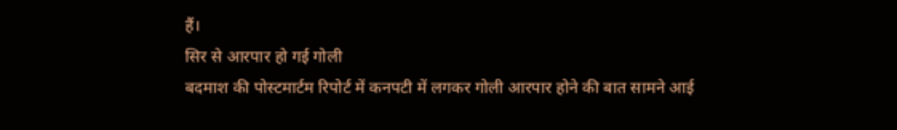हैं।
सिर से आरपार हो गई गोली
बदमाश की पोस्टमार्टम रिपोर्ट में कनपटी में लगकर गोली आरपार होने की बात सामने आई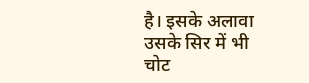है। इसके अलावा उसके सिर में भी चोट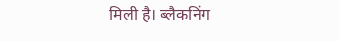मिली है। ब्लैकनिंग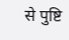से पुष्टि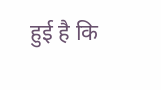हुई है कि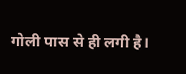गोली पास से ही लगी है।